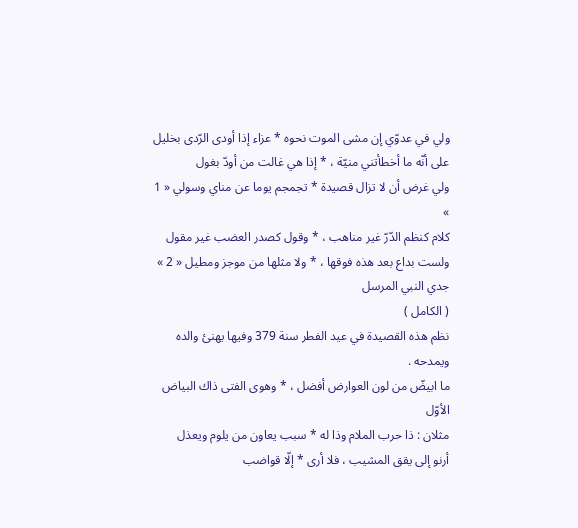ولي في عدوّي إن مشى الموت نحوه * عزاء إذا أودى الرّدى بخليل
على أنّه ما أخطأتني منيّة ، * إذا هي غالت من أودّ بغول
ولي غرض أن لا تزال قصيدة * تجمجم يوما عن مناي وسولي « 1 »
كلام كنظم الدّرّ غير مناهب ، * وقول كصدر العضب غير مقول
ولست بداع بعد هذه فوقها ، * ولا مثلها من موجز ومطيل « 2 »
جدي النبي المرسل
( الكامل )
نظم هذه القصيدة في عيد الفطر سنة 379 وفيها يهنئ والده ويمدحه .
ما ابيضّ من لون العوارض أفضل ، * وهوى الفتى ذاك البياض الأوّل
مثلان : ذا حرب الملام وذا له * سبب يعاون من يلوم ويعذل
أرنو إلى يقق المشيب ، فلا أرى * إلّا قواضب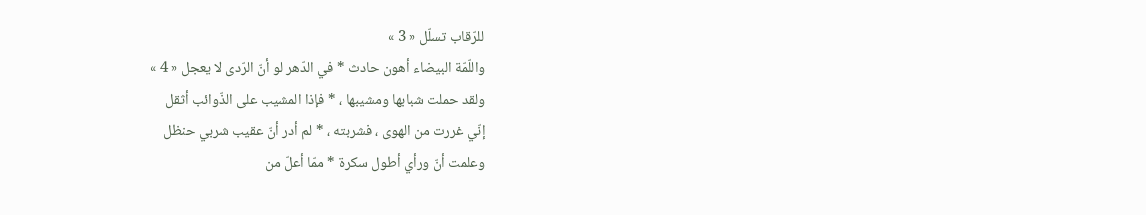للرّقاب تسلّل « 3 »
واللّمّة البيضاء أهون حادث * في الدّهر لو أنّ الرّدى لا يعجل « 4 »
ولقد حملت شبابها ومشيبها ، * فإذا المشيب على الذّوائب أثقل
إنّي غررت من الهوى ، فشربته ، * لم أدر أنّ عقيب شربي حنظل
وعلمت أنّ ورأي أطول سكرة * ممّا أعلّ من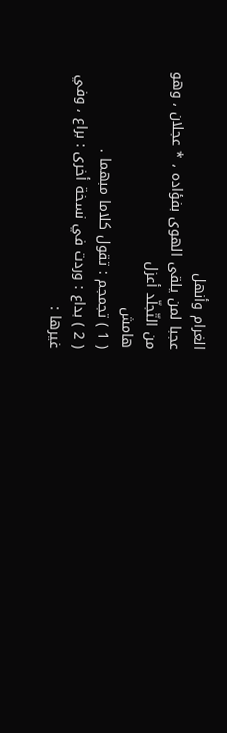الغرام وأنهل
عجبا لمن يلقى الهوى بفؤاده ، * عجلان ، وهو من التّجلّد أعزل
هامش
( 1 ) تجمجم : تقول كلاما مبهما .
( 2 ) بداع : وردت في نسخة أخرى : براع ، وفي غيرها :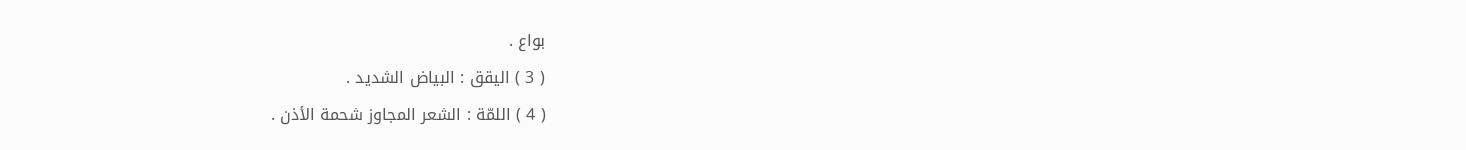بواع .
( 3 ) اليقق : البياض الشديد .
( 4 ) اللمّة : الشعر المجاوز شحمة الأذن .